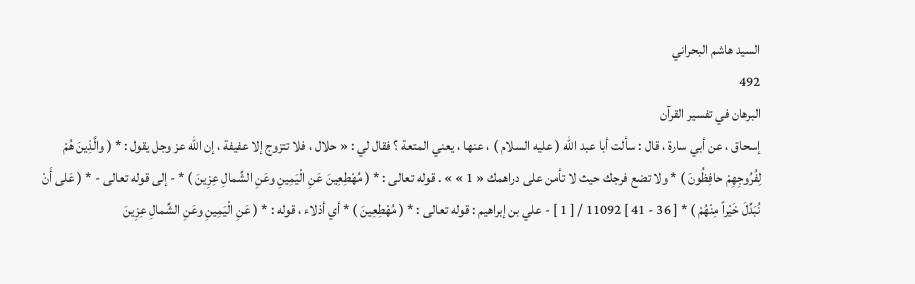السيد هاشم البحراني
492
البرهان في تفسير القرآن
إسحاق ، عن أبي سارة ، قال : سألت أبا عبد الله ( عليه السلام ) ، عنها ، يعني المتعة ؟ فقال لي : « حلال ، فلا تتزوج إلا عفيفة ، إن الله عز وجل يقول : * ( والَّذِينَ هُمْ لِفُرُوجِهِمْ حافِظُونَ ) * ولا تضع فرجك حيث لا تأمن على دراهمك « 1 » » . قوله تعالى : * ( مُهْطِعِينَ عَنِ الْيَمِينِ وعَنِ الشِّمالِ عِزِينَ ) * - إلى قوله تعالى - * ( عَلى أَنْ نُبَدِّلَ خَيْراً مِنْهُمْ ) * [ 36 - 41 ] 11092 / [ 1 ] - علي بن إبراهيم : قوله تعالى : * ( مُهْطِعِينَ ) * أي أذلاء ، قوله : * ( عَنِ الْيَمِينِ وعَنِ الشِّمالِ عِزِينَ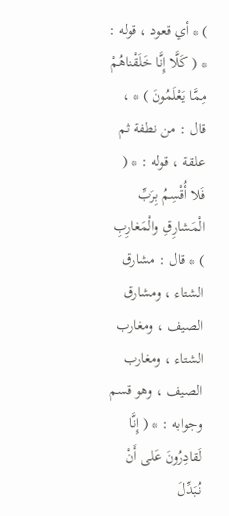) * أي قعود ، قوله : * ( كَلَّا إِنَّا خَلَقْناهُمْ مِمَّا يَعْلَمُونَ ) * ، قال : من نطفة ثم علقة ، قوله : * ( فَلا أُقْسِمُ بِرَبِّ الْمَشارِقِ والْمَغارِبِ ) * قال : مشارق الشتاء ، ومشارق الصيف ، ومغارب الشتاء ، ومغارب الصيف ، وهو قسم وجوابه : * ( إِنَّا لَقادِرُونَ عَلى أَنْ نُبَدِّلَ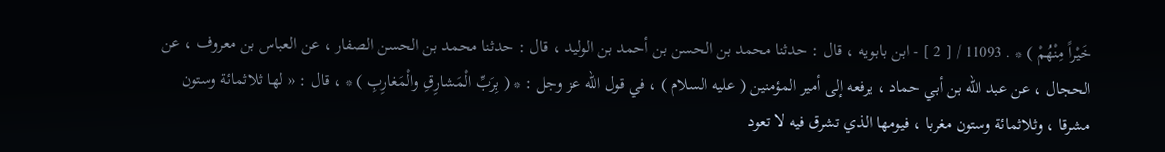خَيْراً مِنْهُمْ ) * . 11093 / [ 2 ] - ابن بابويه ، قال : حدثنا محمد بن الحسن بن أحمد بن الوليد ، قال : حدثنا محمد بن الحسن الصفار ، عن العباس بن معروف ، عن الحجال ، عن عبد الله بن أبي حماد ، يرفعه إلى أمير المؤمنين ( عليه السلام ) ، في قول الله عز وجل : * ( بِرَبِّ الْمَشارِقِ والْمَغارِبِ ) * ، قال : « لها ثلاثمائة وستون مشرقا ، وثلاثمائة وستون مغربا ، فيومها الذي تشرق فيه لا تعود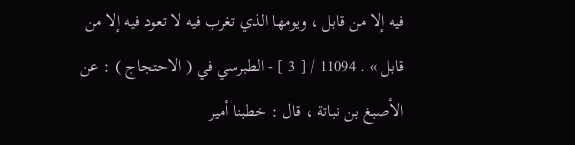فيه إلا من قابل ، ويومها الذي تغرب فيه لا تعود فيه إلا من قابل » . 11094 / [ 3 ] - الطبرسي في ( الاحتجاج ) : عن الأصبغ بن نباتة ، قال : خطبنا أمير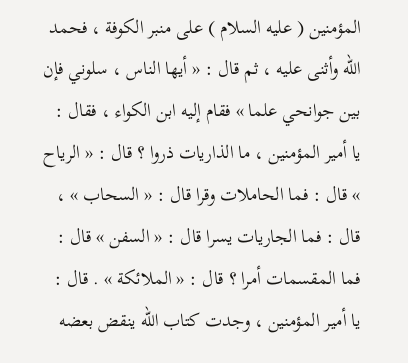المؤمنين ( عليه السلام ) على منبر الكوفة ، فحمد الله وأثنى عليه ، ثم قال : « أيها الناس ، سلوني فإن بين جوانحي علما » فقام إليه ابن الكواء ، فقال : يا أمير المؤمنين ، ما الذاريات ذروا ؟ قال : « الرياح » قال : فما الحاملات وقرا قال : « السحاب » ، قال : فما الجاريات يسرا قال : « السفن » قال : فما المقسمات أمرا ؟ قال : « الملائكة » . قال : يا أمير المؤمنين ، وجدت كتاب الله ينقض بعضه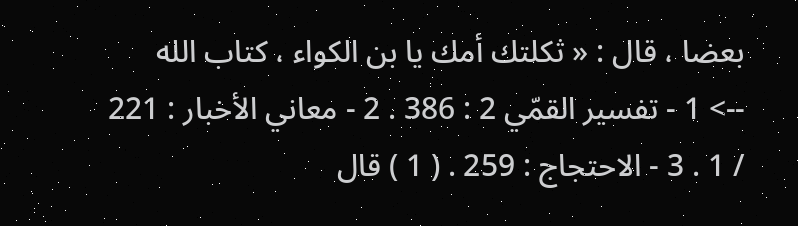بعضا ، قال : « ثكلتك أمك يا بن الكواء ، كتاب الله
--> 1 - تفسير القمّي 2 : 386 . 2 - معاني الأخبار : 221 / 1 . 3 - الاحتجاج : 259 . ( 1 ) قال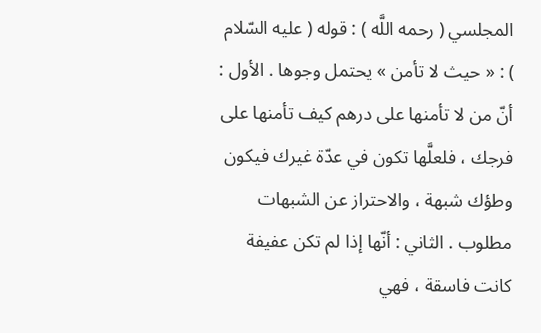المجلسي ( رحمه اللَّه ) : قوله ( عليه السّلام ) : « حيث لا تأمن » يحتمل وجوها . الأول : أنّ من لا تأمنها على درهم كيف تأمنها على فرجك ، فلعلَّها تكون في عدّة غيرك فيكون وطؤك شبهة ، والاحتراز عن الشبهات مطلوب . الثاني : أنّها إذا لم تكن عفيفة كانت فاسقة ، فهي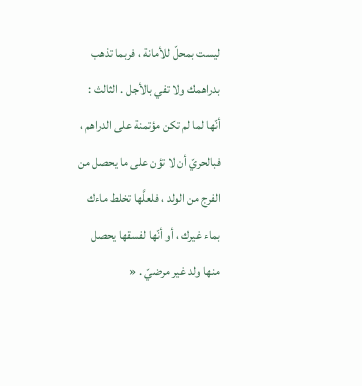ليست بمحلّ للأمانة ، فربما تذهب بدراهمك ولا تفي بالأجل . الثالث : أنّها لما لم تكن مؤتمنة على الدراهم ، فبالحريّ أن لا تؤن على ما يحصل من الفرج من الولد ، فلعلَّها تخلط ماءك بماء غيرك ، أو أنّها لفسقها يحصل منها ولد غير مرضيّ . «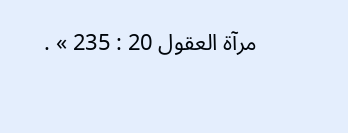مرآة العقول 20 : 235 » .